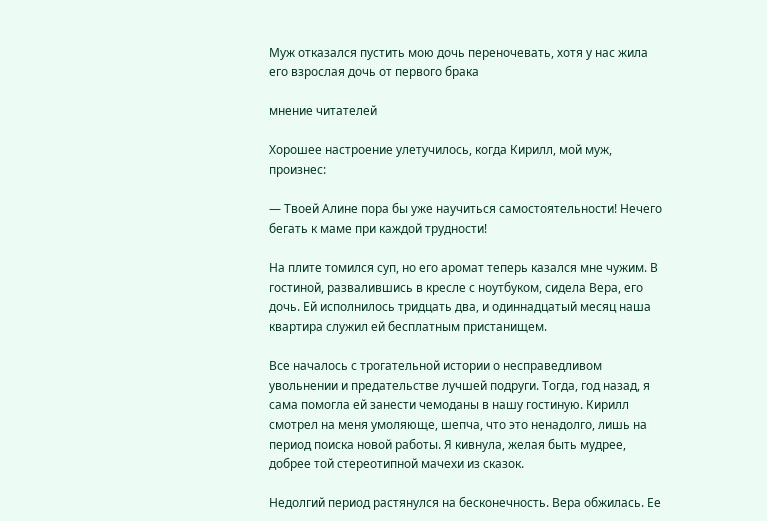Муж отказался пустить мою дочь переночевать, хотя у нас жила его взрослая дочь от первого брака

мнение читателей

Хорошее настроение улетучилось, когда Кирилл, мой муж, произнес:

— Твоей Алине пора бы уже научиться самостоятельности! Нечего бегать к маме при каждой трудности!

На плите томился суп, но его аромат теперь казался мне чужим. В гостиной, развалившись в кресле с ноутбуком, сидела Вера, его дочь. Ей исполнилось тридцать два, и одиннадцатый месяц наша квартира служил ей бесплатным пристанищем.

Все началось с трогательной истории о несправедливом увольнении и предательстве лучшей подруги. Тогда, год назад, я сама помогла ей занести чемоданы в нашу гостиную. Кирилл смотрел на меня умоляюще, шепча, что это ненадолго, лишь на период поиска новой работы. Я кивнула, желая быть мудрее, добрее той стереотипной мачехи из сказок.

Недолгий период растянулся на бесконечность. Вера обжилась. Ее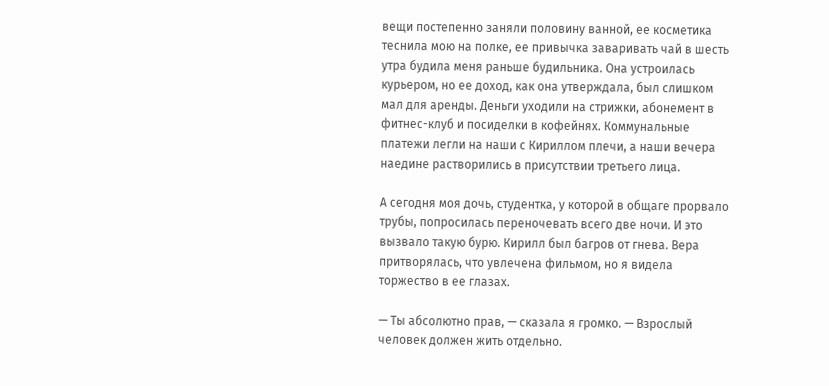вещи постепенно заняли половину ванной, ее косметика теснила мою на полке, ее привычка заваривать чай в шесть утра будила меня раньше будильника. Она устроилась курьером, но ее доход, как она утверждала, был слишком мал для аренды. Деньги уходили на стрижки, абонемент в фитнес-клуб и посиделки в кофейнях. Коммунальные платежи легли на наши с Кириллом плечи, а наши вечера наедине растворились в присутствии третьего лица.

А сегодня моя дочь, студентка, у которой в общаге прорвало трубы, попросилась переночевать всего две ночи. И это вызвало такую бурю. Кирилл был багров от гнева. Вера притворялась, что увлечена фильмом, но я видела торжество в ее глазах.

— Ты абсолютно прав, — сказала я громко. — Взрослый человек должен жить отдельно.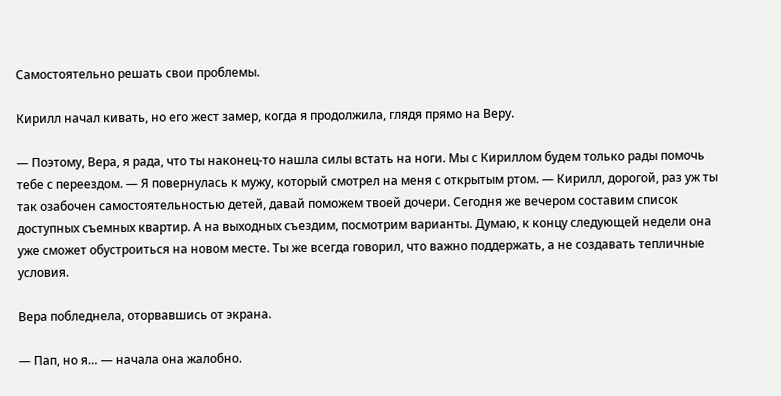Самостоятельно решать свои проблемы.

Кирилл начал кивать, но его жест замер, когда я продолжила, глядя прямо на Веру.

— Поэтому, Вера, я рада, что ты наконец-то нашла силы встать на ноги. Мы с Кириллом будем только рады помочь тебе с переездом. — Я повернулась к мужу, который смотрел на меня с открытым ртом. — Кирилл, дорогой, раз уж ты так озабочен самостоятельностью детей, давай поможем твоей дочери. Сегодня же вечером составим список доступных съемных квартир. А на выходных съездим, посмотрим варианты. Думаю, к концу следующей недели она уже сможет обустроиться на новом месте. Ты же всегда говорил, что важно поддержать, а не создавать тепличные условия.

Вера побледнела, оторвавшись от экрана.

— Пап, но я… — начала она жалобно.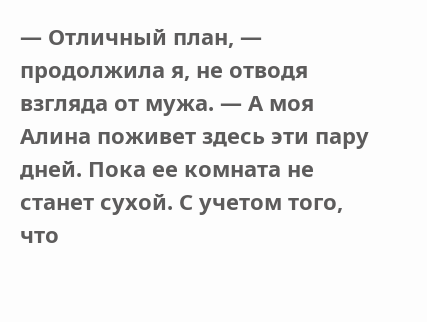— Отличный план, — продолжила я, не отводя взгляда от мужа. — А моя Алина поживет здесь эти пару дней. Пока ее комната не станет сухой. С учетом того, что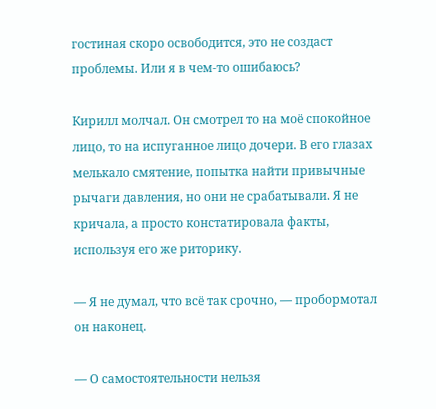гостиная скоро освободится, это не создаст проблемы. Или я в чем-то ошибаюсь?

Кирилл молчал. Он смотрел то на моё спокойное лицо, то на испуганное лицо дочери. В его глазах мелькало смятение, попытка найти привычные рычаги давления, но они не срабатывали. Я не кричала, а просто констатировала факты, используя его же риторику.

— Я не думал, что всё так срочно, — пробормотал он наконец.

— О самостоятельности нельзя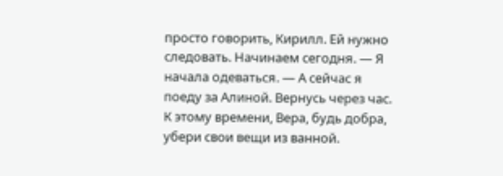просто говорить, Кирилл. Ей нужно следовать. Начинаем сегодня. — Я начала одеваться. — А сейчас я поеду за Алиной. Вернусь через час. К этому времени, Вера, будь добра, убери свои вещи из ванной.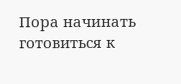Пора начинать готовиться к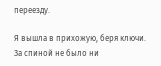переезду.

Я вышла в прихожую, беря ключи. За спиной не было ни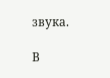звука.

В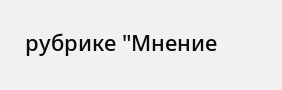рубрике "Мнение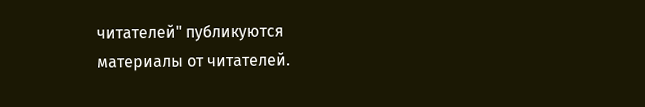читателей" публикуются материалы от читателей.